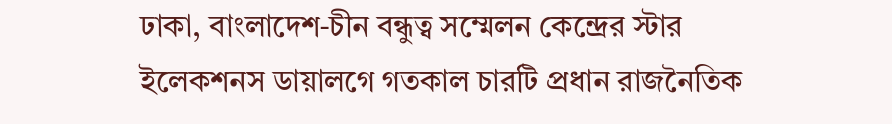ঢাকা, বাংলাদেশ‑চীন বন্ধুত্ব সম্মেলন কেন্দ্রের স্টার ইলেকশনস ডায়ালগে গতকাল চারটি প্রধান রাজনৈতিক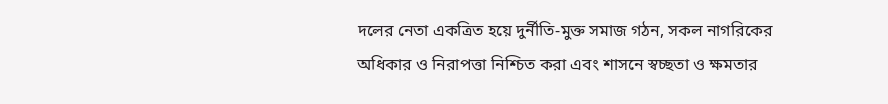দলের নেতা একত্রিত হয়ে দুর্নীতি-মুক্ত সমাজ গঠন, সকল নাগরিকের অধিকার ও নিরাপত্তা নিশ্চিত করা এবং শাসনে স্বচ্ছতা ও ক্ষমতার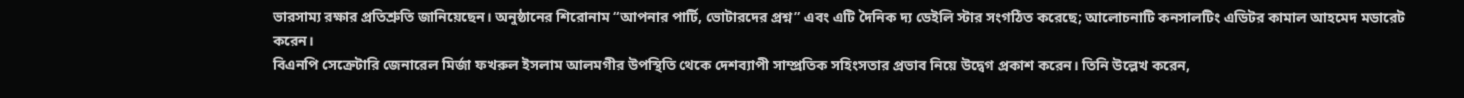ভারসাম্য রক্ষার প্রতিশ্রুতি জানিয়েছেন। অনুষ্ঠানের শিরোনাম “আপনার পার্টি, ভোটারদের প্রশ্ন” এবং এটি দৈনিক দ্য ডেইলি স্টার সংগঠিত করেছে; আলোচনাটি কনসালটিং এডিটর কামাল আহমেদ মডারেট করেন।
বিএনপি সেক্রেটারি জেনারেল মির্জা ফখরুল ইসলাম আলমগীর উপস্থিতি থেকে দেশব্যাপী সাম্প্রতিক সহিংসতার প্রভাব নিয়ে উদ্বেগ প্রকাশ করেন। তিনি উল্লেখ করেন,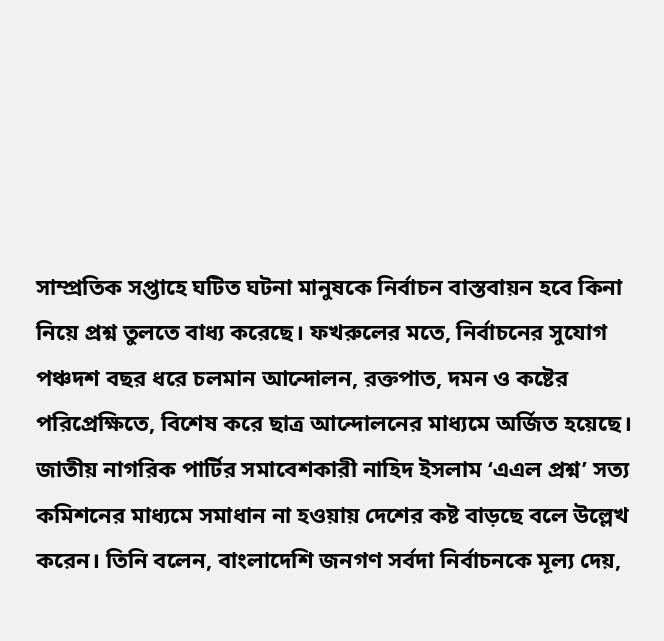সাম্প্রতিক সপ্তাহে ঘটিত ঘটনা মানুষকে নির্বাচন বাস্তবায়ন হবে কিনা নিয়ে প্রশ্ন তুলতে বাধ্য করেছে। ফখরুলের মতে, নির্বাচনের সুযোগ পঞ্চদশ বছর ধরে চলমান আন্দোলন, রক্তপাত, দমন ও কষ্টের পরিপ্রেক্ষিতে, বিশেষ করে ছাত্র আন্দোলনের মাধ্যমে অর্জিত হয়েছে।
জাতীয় নাগরিক পার্টির সমাবেশকারী নাহিদ ইসলাম ‘এএল প্রশ্ন’ সত্য কমিশনের মাধ্যমে সমাধান না হওয়ায় দেশের কষ্ট বাড়ছে বলে উল্লেখ করেন। তিনি বলেন, বাংলাদেশি জনগণ সর্বদা নির্বাচনকে মূল্য দেয়,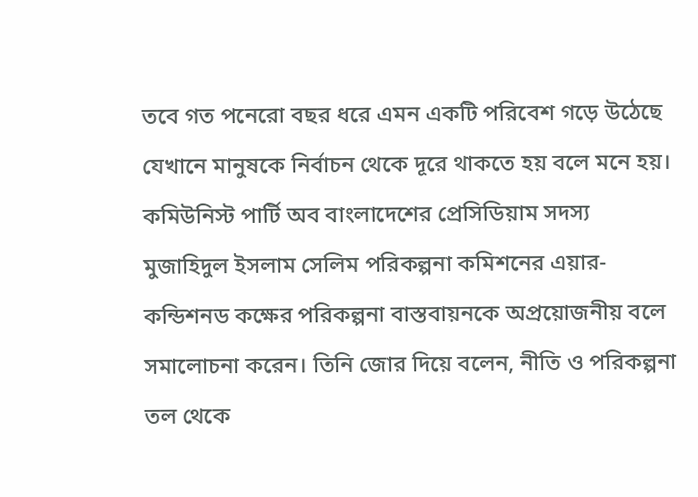তবে গত পনেরো বছর ধরে এমন একটি পরিবেশ গড়ে উঠেছে যেখানে মানুষকে নির্বাচন থেকে দূরে থাকতে হয় বলে মনে হয়।
কমিউনিস্ট পার্টি অব বাংলাদেশের প্রেসিডিয়াম সদস্য মুজাহিদুল ইসলাম সেলিম পরিকল্পনা কমিশনের এয়ার-কন্ডিশনড কক্ষের পরিকল্পনা বাস্তবায়নকে অপ্রয়োজনীয় বলে সমালোচনা করেন। তিনি জোর দিয়ে বলেন, নীতি ও পরিকল্পনা তল থেকে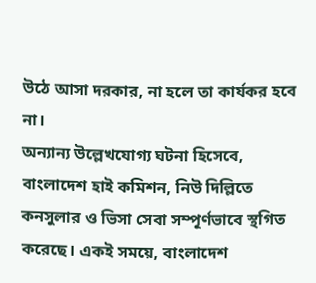উঠে আসা দরকার, না হলে তা কার্যকর হবে না।
অন্যান্য উল্লেখযোগ্য ঘটনা হিসেবে, বাংলাদেশ হাই কমিশন, নিউ দিল্লিতে কনসুলার ও ভিসা সেবা সম্পূর্ণভাবে স্থগিত করেছে। একই সময়ে, বাংলাদেশ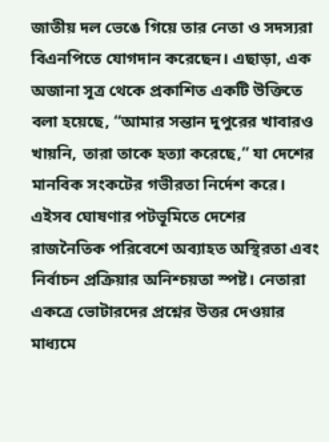জাতীয় দল ভেঙে গিয়ে তার নেতা ও সদস্যরা বিএনপিতে যোগদান করেছেন। এছাড়া, এক অজানা সূত্র থেকে প্রকাশিত একটি উক্তিতে বলা হয়েছে, “আমার সন্তান দুপুরের খাবারও খায়নি, তারা তাকে হত্যা করেছে,” যা দেশের মানবিক সংকটের গভীরতা নির্দেশ করে।
এইসব ঘোষণার পটভূমিতে দেশের রাজনৈতিক পরিবেশে অব্যাহত অস্থিরতা এবং নির্বাচন প্রক্রিয়ার অনিশ্চয়তা স্পষ্ট। নেতারা একত্রে ভোটারদের প্রশ্নের উত্তর দেওয়ার মাধ্যমে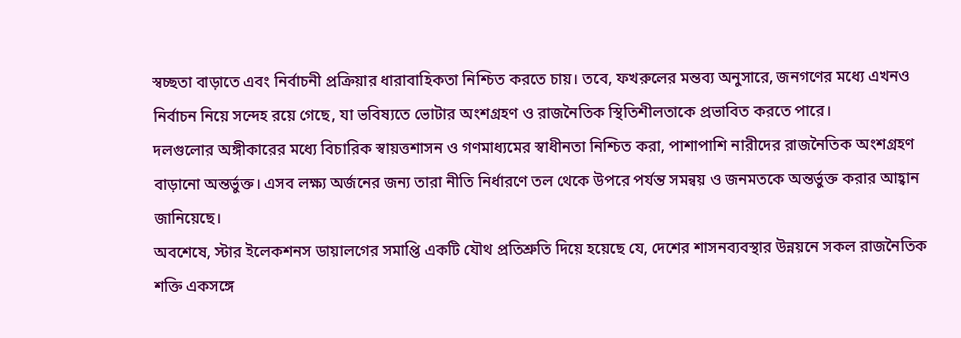স্বচ্ছতা বাড়াতে এবং নির্বাচনী প্রক্রিয়ার ধারাবাহিকতা নিশ্চিত করতে চায়। তবে, ফখরুলের মন্তব্য অনুসারে, জনগণের মধ্যে এখনও নির্বাচন নিয়ে সন্দেহ রয়ে গেছে, যা ভবিষ্যতে ভোটার অংশগ্রহণ ও রাজনৈতিক স্থিতিশীলতাকে প্রভাবিত করতে পারে।
দলগুলোর অঙ্গীকারের মধ্যে বিচারিক স্বায়ত্তশাসন ও গণমাধ্যমের স্বাধীনতা নিশ্চিত করা, পাশাপাশি নারীদের রাজনৈতিক অংশগ্রহণ বাড়ানো অন্তর্ভুক্ত। এসব লক্ষ্য অর্জনের জন্য তারা নীতি নির্ধারণে তল থেকে উপরে পর্যন্ত সমন্বয় ও জনমতকে অন্তর্ভুক্ত করার আহ্বান জানিয়েছে।
অবশেষে, স্টার ইলেকশনস ডায়ালগের সমাপ্তি একটি যৌথ প্রতিশ্রুতি দিয়ে হয়েছে যে, দেশের শাসনব্যবস্থার উন্নয়নে সকল রাজনৈতিক শক্তি একসঙ্গে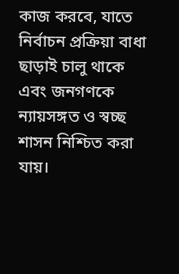কাজ করবে, যাতে নির্বাচন প্রক্রিয়া বাধা ছাড়াই চালু থাকে এবং জনগণকে ন্যায়সঙ্গত ও স্বচ্ছ শাসন নিশ্চিত করা যায়।